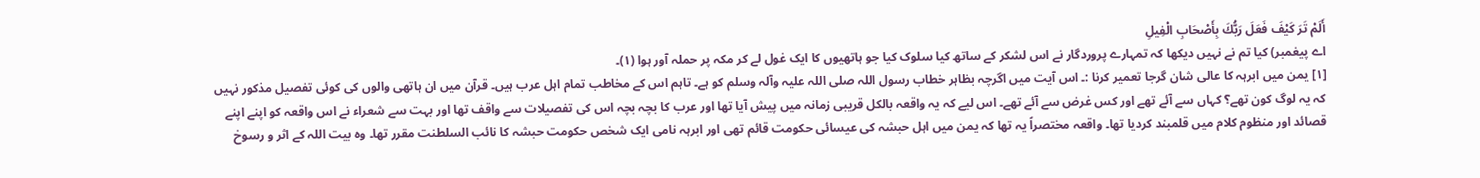أَلَمْ تَرَ كَيْفَ فَعَلَ رَبُّكَ بِأَصْحَابِ الْفِيلِ
اے پیغمبر) کیا تم نے نہیں دیکھا کہ تمہارے پروردگار نے اس لشکر کے ساتھ کیا سلوک کیا جو ہاتھیوں کا ایک غول لے کر مکہ پر حملہ آور ہوا (١)۔
[١] یمن میں ابرہہ کا عالی شان گرجا تعمیر کرنا :۔ اس آیت میں اگرچہ بظاہر خطاب رسول اللہ صلی اللہ علیہ وآلہ وسلم کو ہے۔ تاہم اس کے مخاطب تمام اہل عرب ہیں۔ قرآن میں ان ہاتھی والوں کی کوئی تفصیل مذکور نہیں کہ یہ لوگ کون تھے؟ کہاں سے آئے تھے اور کس غرض سے آئے تھے۔ اس لیے کہ یہ واقعہ بالکل قریبی زمانہ میں پیش آیا تھا اور عرب کا بچہ بچہ اس کی تفصیلات سے واقف تھا اور بہت سے شعراء نے اس واقعہ کو اپنے اپنے قصائد اور منظوم کلام میں قلمبند کردیا تھا۔ واقعہ مختصراً یہ تھا کہ یمن میں اہل حبشہ کی عیسائی حکومت قائم تھی اور ابرہہ نامی ایک شخص حکومت حبشہ کا نائب السلطنت مقرر تھا۔ وہ بیت اللہ کے اثر و رسوخ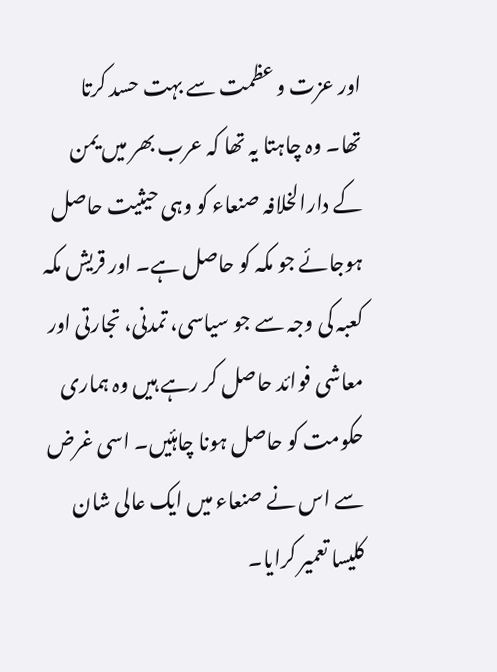اور عزت و عظمت سے بہت حسد کرتا تھا۔ وہ چاہتا یہ تھا کہ عرب بھر میں یمن کے دارالخلافہ صنعاء کو وہی حیثیت حاصل ہوجائے جو مکہ کو حاصل ہے۔ اور قریش مکہ کعبہ کی وجہ سے جو سیاسی، تمدنی، تجارتی اور معاشی فوائد حاصل کر رہے ہیں وہ ہماری حکومت کو حاصل ہونا چاہئیں۔ اسی غرض سے اس نے صنعاء میں ایک عالی شان کلیسا تعمیر کرایا۔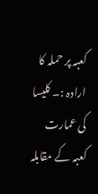کعبہ پر حملہ کا ارادہ :۔ کلیسا کی عمارت کعبہ کے مقابلہ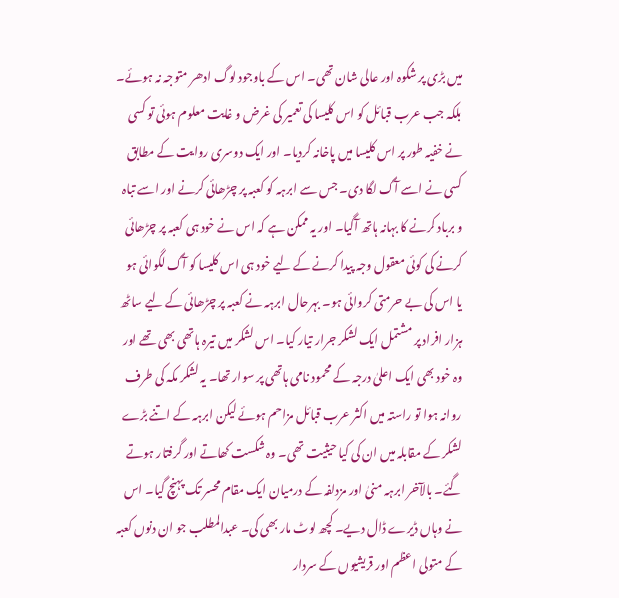میں بڑی پر شکوہ اور عالی شان تھی۔ اس کے باوجود لوگ ادھر متوجہ نہ ہوئے۔ بلکہ جب عرب قبائل کو اس کلیسا کی تعمیر کی غرض و غایت معلوم ہوئی تو کسی نے خفیہ طور پر اس کلیسا میں پاخانہ کردیا۔ اور ایک دوسری روایت کے مطابق کسی نے اسے آگ لگا دی۔ جس سے ابرہہ کو کعبہ پر چڑھائی کرنے اور اسے تباہ و برباد کرنے کا بہانہ ہاتھ آگیا۔ اور یہ ممکن ہے کہ اس نے خود ہی کعبہ پر چڑھائی کرنے کی کوئی معقول وجہ پیدا کرنے کے لیے خود ہی اس کلیسا کو آگ لگوائی ہو یا اس کی بے حرمتی کروائی ہو۔ بہرحال ابرہہ نے کعبہ پر چڑھائی کے لیے ساٹھ ہزار افراد پر مشتمل ایک لشکر جرار تیار کیا۔ اس لشکر میں تیرہ ہاتھی بھی تھے اور وہ خود بھی ایک اعلیٰ درجہ کے محمود نامی ہاتھی پر سوار تھا۔ یہ لشکر مکہ کی طرف روانہ ہوا تو راستہ میں اکثر عرب قبائل مزاحم ہوئے لیکن ابرہہ کے اتنے بڑے لشکر کے مقابلہ میں ان کی کیا حیثیت تھی۔ وہ شکست کھاتے اور گرفتار ہوتے گئے۔ بالآخر ابرہہ منیٰ اور مزدلفہ کے درمیان ایک مقام محسر تک پہنچ گیا۔ اس نے وہاں ڈیرے ڈال دیے۔ کچھ لوٹ مار بھی کی۔ عبدالمطلب جو ان دنوں کعبہ کے متولی اعظم اور قریشیوں کے سردار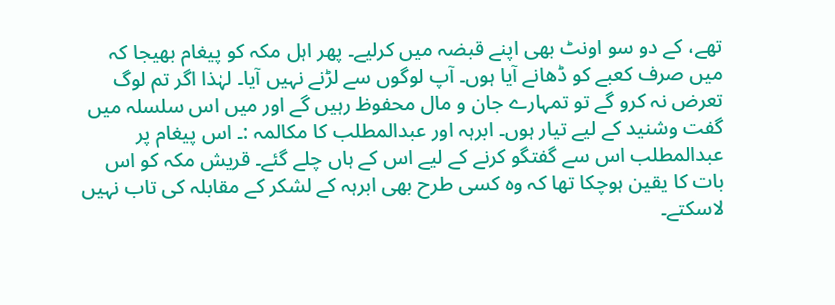تھے، کے دو سو اونٹ بھی اپنے قبضہ میں کرلیے۔ پھر اہل مکہ کو پیغام بھیجا کہ میں صرف کعبے کو ڈھانے آیا ہوں۔ آپ لوگوں سے لڑنے نہیں آیا۔ لہٰذا اگر تم لوگ تعرض نہ کرو گے تو تمہارے جان و مال محفوظ رہیں گے اور میں اس سلسلہ میں گفت وشنید کے لیے تیار ہوں۔ ابرہہ اور عبدالمطلب کا مکالمہ :۔ اس پیغام پر عبدالمطلب اس سے گفتگو کرنے کے لیے اس کے ہاں چلے گئے۔ قریش مکہ کو اس بات کا یقین ہوچکا تھا کہ وہ کسی طرح بھی ابرہہ کے لشکر کے مقابلہ کی تاب نہیں لاسکتے۔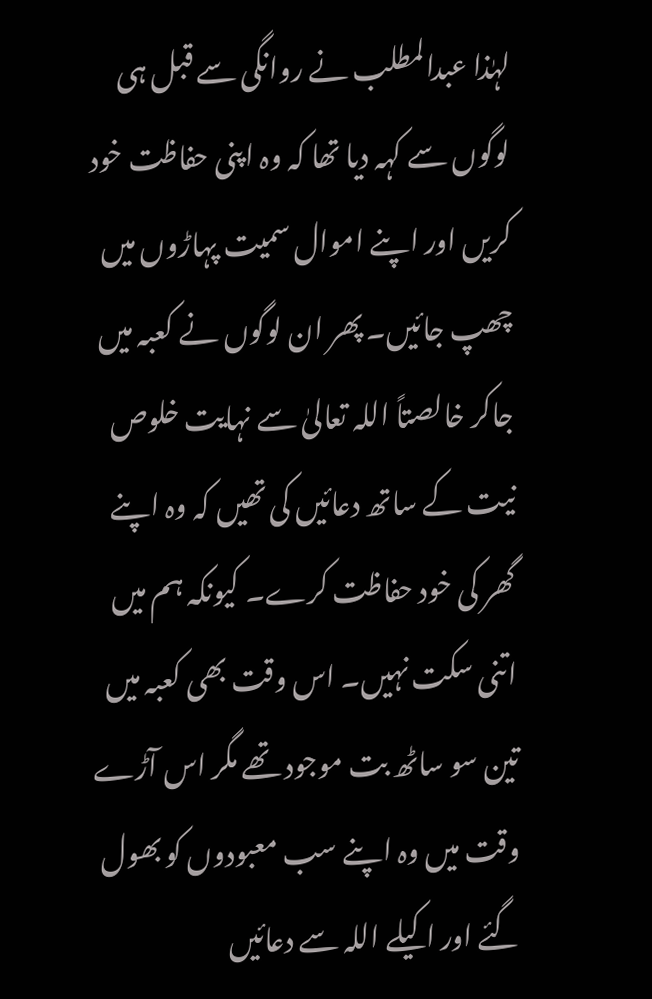لہٰذا عبدالمطلب نے روانگی سے قبل ہی لوگوں سے کہہ دیا تھا کہ وہ اپنی حفاظت خود کریں اور اپنے اموال سمیت پہاڑوں میں چھپ جائیں۔ پھر ان لوگوں نے کعبہ میں جاکر خالصتاً اللہ تعالیٰ سے نہایت خلوص نیت کے ساتھ دعائیں کی تھیں کہ وہ اپنے گھر کی خود حفاظت کرے۔ کیونکہ ہم میں اتنی سکت نہیں۔ اس وقت بھی کعبہ میں تین سو ساٹھ بت موجود تھے مگر اس آڑے وقت میں وہ اپنے سب معبودوں کو بھول گئے اور اکیلے اللہ سے دعائیں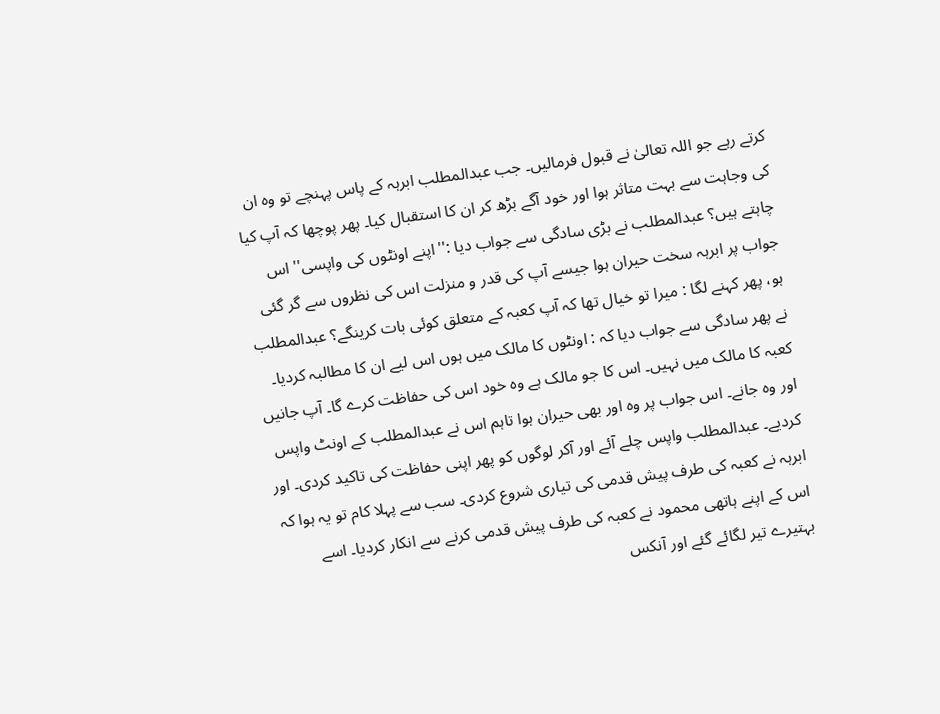کرتے رہے جو اللہ تعالیٰ نے قبول فرمالیں۔ جب عبدالمطلب ابرہہ کے پاس پہنچے تو وہ ان کی وجاہت سے بہت متاثر ہوا اور خود آگے بڑھ کر ان کا استقبال کیا۔ پھر پوچھا کہ آپ کیا چاہتے ہیں؟ عبدالمطلب نے بڑی سادگی سے جواب دیا :''اپنے اونٹوں کی واپسی'' اس جواب پر ابرہہ سخت حیران ہوا جیسے آپ کی قدر و منزلت اس کی نظروں سے گر گئی ہو، پھر کہنے لگا : میرا تو خیال تھا کہ آپ کعبہ کے متعلق کوئی بات کرینگے؟ عبدالمطلب نے پھر سادگی سے جواب دیا کہ : اونٹوں کا مالک میں ہوں اس لیے ان کا مطالبہ کردیا۔ کعبہ کا مالک میں نہیں۔ اس کا جو مالک ہے وہ خود اس کی حفاظت کرے گا۔ آپ جانیں اور وہ جانے۔ اس جواب پر وہ اور بھی حیران ہوا تاہم اس نے عبدالمطلب کے اونٹ واپس کردیے۔ عبدالمطلب واپس چلے آئے اور آکر لوگوں کو پھر اپنی حفاظت کی تاکید کردی۔ اور ابرہہ نے کعبہ کی طرف پیش قدمی کی تیاری شروع کردی۔ سب سے پہلا کام تو یہ ہوا کہ اس کے اپنے ہاتھی محمود نے کعبہ کی طرف پیش قدمی کرنے سے انکار کردیا۔ اسے بہتیرے تیر لگائے گئے اور آنکس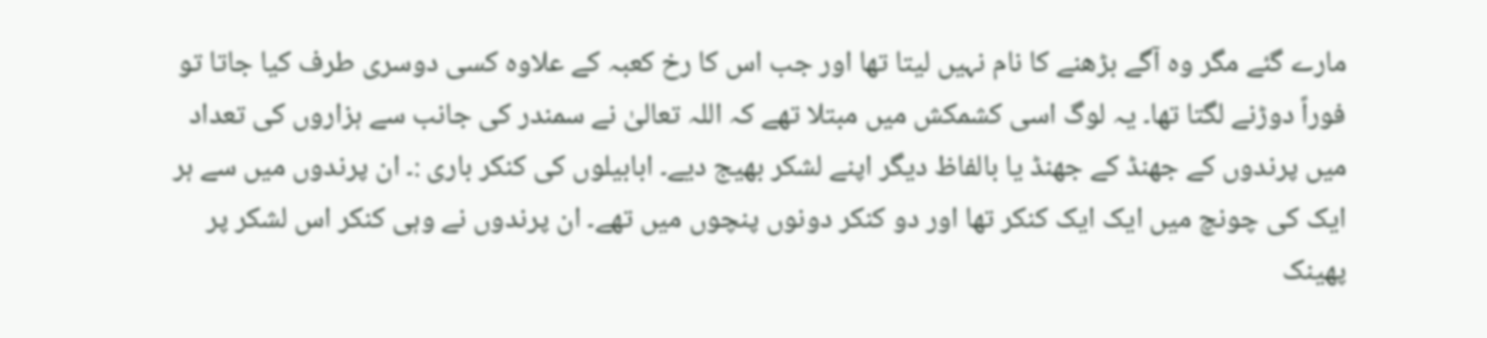مارے گئے مگر وہ آگے بڑھنے کا نام نہیں لیتا تھا اور جب اس کا رخ کعبہ کے علاوہ کسی دوسری طرف کیا جاتا تو فوراً دوڑنے لگتا تھا۔ یہ لوگ اسی کشمکش میں مبتلا تھے کہ اللہ تعالیٰ نے سمندر کی جانب سے ہزاروں کی تعداد میں پرندوں کے جھنڈ کے جھنڈ یا بالفاظ دیگر اپنے لشکر بھیج دیے۔ ابابیلوں کی کنکر باری :۔ ان پرندوں میں سے ہر ایک کی چونچ میں ایک ایک کنکر تھا اور دو کنکر دونوں پنچوں میں تھے۔ ان پرندوں نے وہی کنکر اس لشکر پر پھینک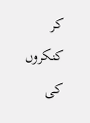کر کنکروں کی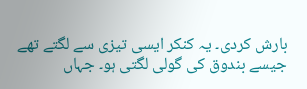بارش کردی۔ یہ کنکر ایسی تیزی سے لگتے تھے جیسے بندوق کی گولی لگتی ہو۔ جہاں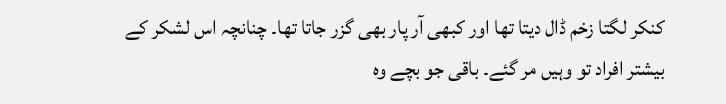کنکر لگتا زخم ڈال دیتا تھا اور کبھی آر پار بھی گزر جاتا تھا۔ چنانچہ اس لشکر کے بیشتر افراد تو وہیں مر گئے۔ باقی جو بچے وہ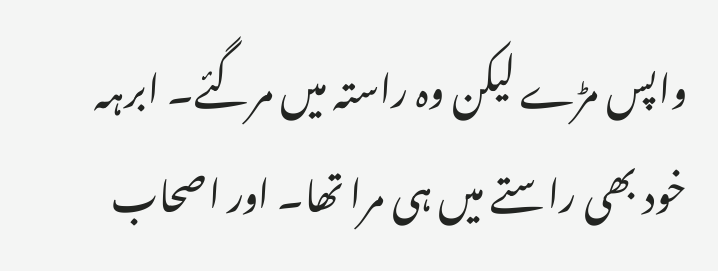واپس مڑے لیکن وہ راستہ میں مرگئے۔ ابرہہ خود بھی راستے میں ہی مرا تھا۔ اور اصحاب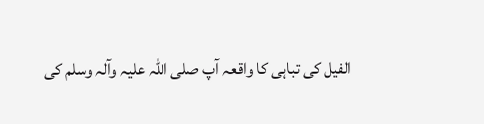الفیل کی تباہی کا واقعہ آپ صلی اللہ علیہ وآلہ وسلم کی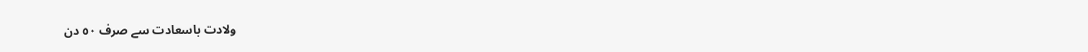ولادت باسعادت سے صرف ٥٠ دن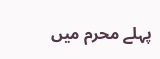پہلے محرم میں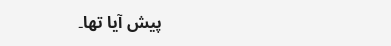پیش آیا تھا۔